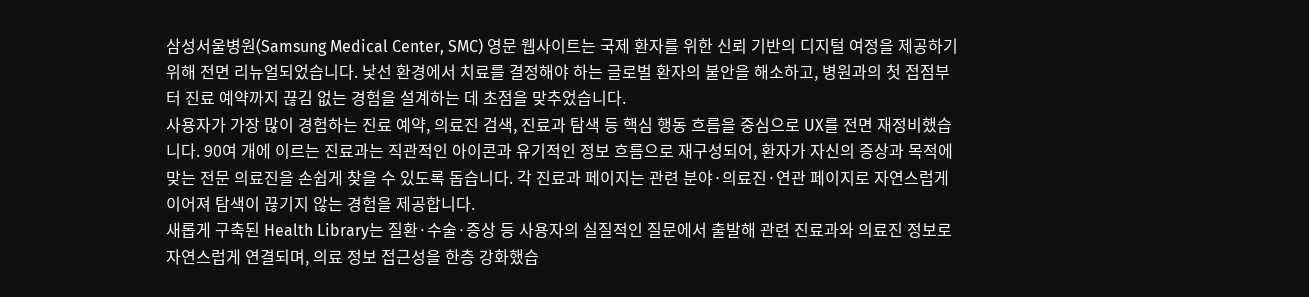삼성서울병원(Samsung Medical Center, SMC) 영문 웹사이트는 국제 환자를 위한 신뢰 기반의 디지털 여정을 제공하기 위해 전면 리뉴얼되었습니다. 낯선 환경에서 치료를 결정해야 하는 글로벌 환자의 불안을 해소하고, 병원과의 첫 접점부터 진료 예약까지 끊김 없는 경험을 설계하는 데 초점을 맞추었습니다.
사용자가 가장 많이 경험하는 진료 예약, 의료진 검색, 진료과 탐색 등 핵심 행동 흐름을 중심으로 UX를 전면 재정비했습니다. 90여 개에 이르는 진료과는 직관적인 아이콘과 유기적인 정보 흐름으로 재구성되어, 환자가 자신의 증상과 목적에 맞는 전문 의료진을 손쉽게 찾을 수 있도록 돕습니다. 각 진료과 페이지는 관련 분야·의료진·연관 페이지로 자연스럽게 이어져 탐색이 끊기지 않는 경험을 제공합니다.
새롭게 구축된 Health Library는 질환·수술·증상 등 사용자의 실질적인 질문에서 출발해 관련 진료과와 의료진 정보로 자연스럽게 연결되며, 의료 정보 접근성을 한층 강화했습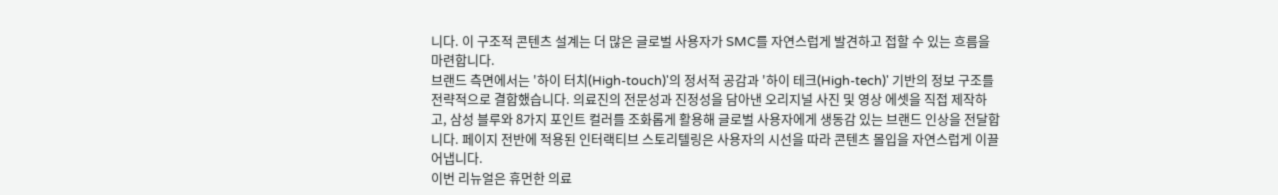니다. 이 구조적 콘텐츠 설계는 더 많은 글로벌 사용자가 SMC를 자연스럽게 발견하고 접할 수 있는 흐름을 마련합니다.
브랜드 측면에서는 '하이 터치(High-touch)'의 정서적 공감과 '하이 테크(High-tech)' 기반의 정보 구조를 전략적으로 결합했습니다. 의료진의 전문성과 진정성을 담아낸 오리지널 사진 및 영상 에셋을 직접 제작하고, 삼성 블루와 8가지 포인트 컬러를 조화롭게 활용해 글로벌 사용자에게 생동감 있는 브랜드 인상을 전달합니다. 페이지 전반에 적용된 인터랙티브 스토리텔링은 사용자의 시선을 따라 콘텐츠 몰입을 자연스럽게 이끌어냅니다.
이번 리뉴얼은 휴먼한 의료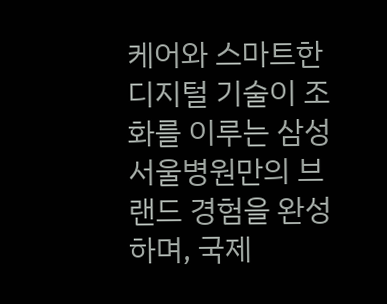케어와 스마트한 디지털 기술이 조화를 이루는 삼성서울병원만의 브랜드 경험을 완성하며, 국제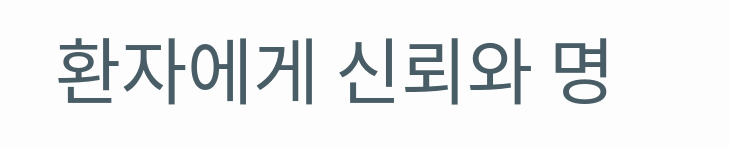환자에게 신뢰와 명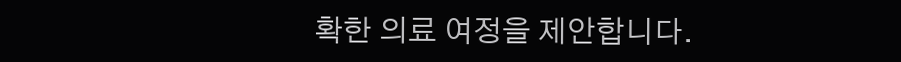확한 의료 여정을 제안합니다.